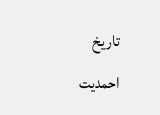تاریخ احمدیت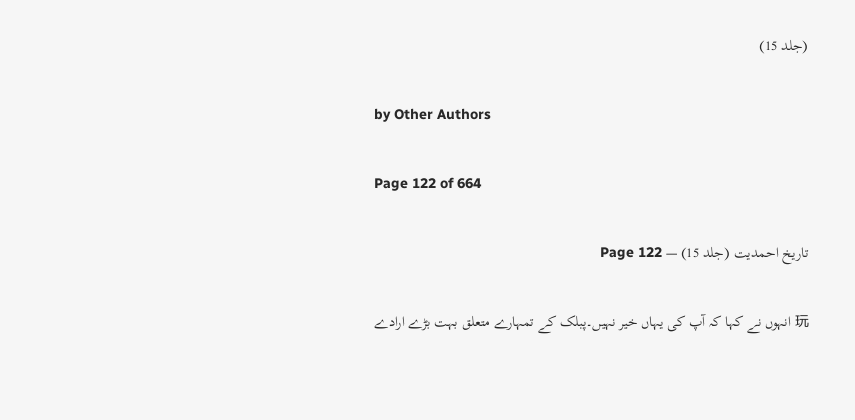(جلد 15)

by Other Authors

Page 122 of 664

تاریخ احمدیت (جلد 15) — Page 122

玩 انہوں نے کہا کہ آپ کی یہاں خیر نہیں۔پبلک کے تمہارے متعلق بہت بڑے ارادے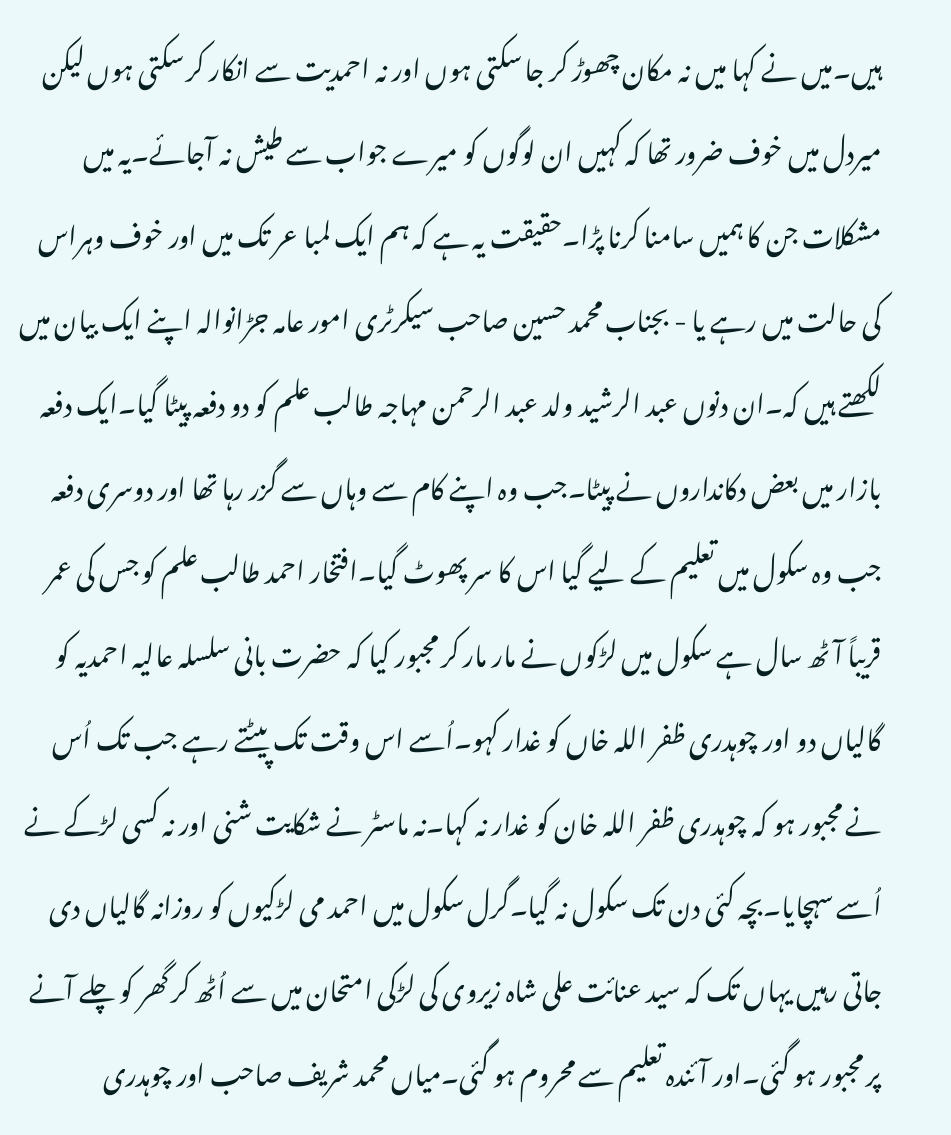ہیں۔میں نے کہا میں نہ مکان چھوڑ کر جا سکتی ہوں اور نہ احمدیت سے انکار کر سکتی ہوں لیکن میردل میں خوف ضرور تھا کہ کہیں ان لوگوں کو میرے جواب سے طیش نہ آجائے۔یہ میں مشکلات جن کا ہمیں سامنا کرنا پڑا۔حقیقت یہ ہے کہ ہم ایک لمبا عر تک میں اور خوف وہراس کی حالت میں رہے یا - بجناب محمد حسین صاحب سیکرٹری امور عامہ جڑانوالہ اپنے ایک بیان میں لکھتے ہیں کہ۔ان دنوں عبد الرشید ولد عبد الرحمن مہاجہ طالب علم کو دو دفعہ پیٹا گیا۔ایک دفعہ بازار میں بعض دکانداروں نے پیٹا۔جب وہ اپنے کام سے وہاں سے گزر رہا تھا اور دوسری دفعہ جب وہ سکول میں تعلیم کے لیے گیا اس کا سر پھوٹ گیا۔افتخار احمد طالب علم کو جس کی عمر قریباً آٹھ سال ہے سکول میں لڑکوں نے مار مار کر مجبور کیا کہ حضرت بانی سلسلہ عالیہ احمدیہ کو گالیاں دو اور چوہدری ظفر اللہ خاں کو غدار کہو۔اُسے اس وقت تک پیٹتے رہے جب تک اُس نے مجبور ہو کہ چوہدری ظفر اللہ خان کو غدار نہ کہا۔نہ ماسٹر نے شکایت شنی اور نہ کسی لڑکے نے اُسے سہچایا۔بچہ کئی دن تک سکول نہ گیا۔گرل سکول میں احمد می لڑکیوں کو روزانہ گالیاں دی جاتی رہیں یہاں تک کہ سید عنائت علی شاہ زیروی کی لڑکی امتحان میں سے اُٹھ کر گھر کو چلے آنے پر مجبور ہو گئی۔اور آئندہ تعلیم سے محروم ہو گئی۔میاں محمد شریف صاحب اور چوہدری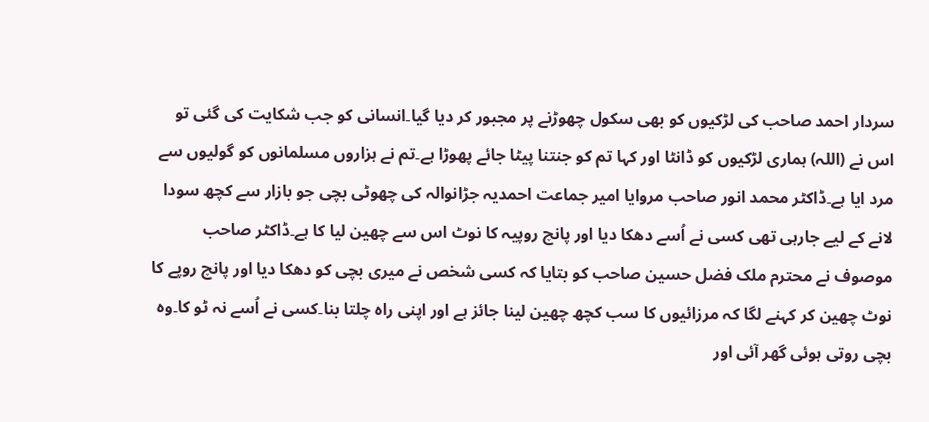سردار احمد صاحب کی لڑکیوں کو بھی سکول چھوڑنے پر مجبور کر دیا گیا۔انسانی کو جب شکایت کی گئی تو اس نے (اللہ) ہماری لڑکیوں کو ڈانٹا اور کہا تم کو جنتنا پیٹا جائے پھوڑا ہے۔تم نے ہزاروں مسلمانوں کو گولیوں سے مرد ایا ہے۔ڈاکٹر محمد انور صاحب مروایا امیر جماعت احمدیہ جڑانوالہ کی چھوٹی بچی جو بازار سے کچھ سودا لانے کے لیے جارہی تھی کسی نے اُسے دھکا دیا اور پانچ روپیہ کا نوٹ اس سے چھین لیا کا ہے۔ڈاکٹر صاحب موصوف نے محترم ملک فضل حسین صاحب کو بتایا کہ کسی شخص نے میری بچی کو دھکا دیا اور پانچ روپے کا نوٹ چھین کر کہنے لگا کہ مرزائیوں کا سب کچھ چھین لینا جائز ہے اور اپنی راہ چلتا بنا۔کسی نے اُسے نہ ٹو کا۔وہ بچی روتی ہوئی گھر آئی اور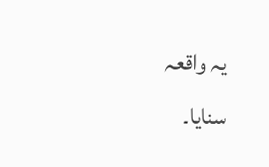یہ واقعہ سنایا۔